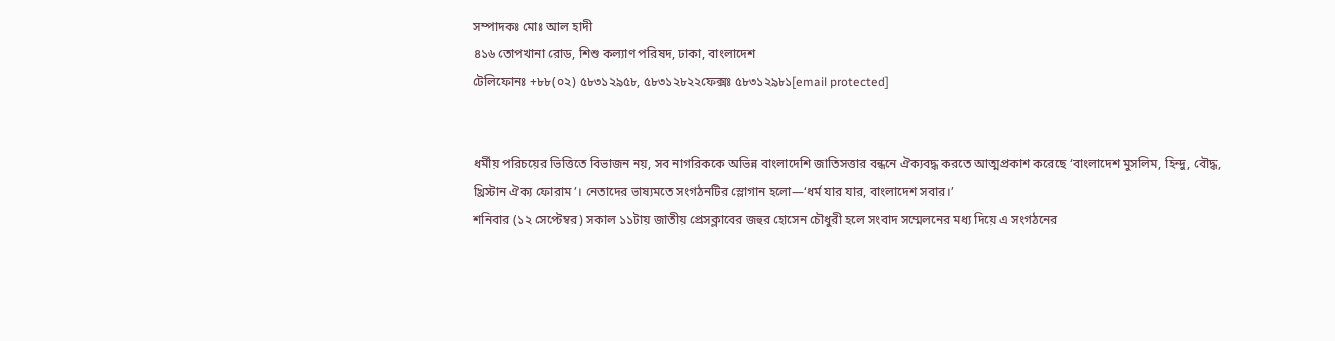সম্পাদকঃ মোঃ আল হাদী
৪১৬ তোপখানা রোড, শিশু কল্যাণ পরিষদ, ঢাকা, বাংলাদেশ
টেলিফোনঃ +৮৮(০২) ৫৮৩১২৯৫৮, ৫৮৩১২৮২২ফেক্সঃ ৫৮৩১২৯৮১[email protected]


ধর্মীয় পরিচয়ের ভিত্তিতে বিভাজন নয়, সব নাগরিককে অভিন্ন বাংলাদেশি জাতিসত্তার বন্ধনে ঐক্যবদ্ধ করতে আত্মপ্রকাশ করেছে ‘বাংলাদেশ মুসলিম, হিন্দু, বৌদ্ধ, খ্রিস্টান ঐক্য ফোরাম’। নেতাদের ভাষ্যমতে সংগঠনটির স্লোগান হলো—‘ধর্ম যার যার, বাংলাদেশ সবার।’
শনিবার (১২ সেপ্টেম্বর) সকাল ১১টায় জাতীয় প্রেসক্লাবের জহুর হোসেন চৌধুরী হলে সংবাদ সম্মেলনের মধ্য দিয়ে এ সংগঠনের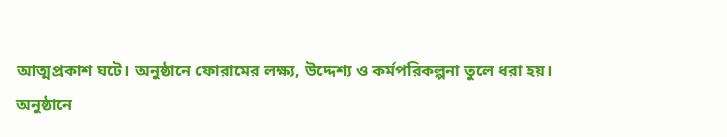আত্মপ্রকাশ ঘটে। অনুষ্ঠানে ফোরামের লক্ষ্য, উদ্দেশ্য ও কর্মপরিকল্পনা তুলে ধরা হয়।
অনুষ্ঠানে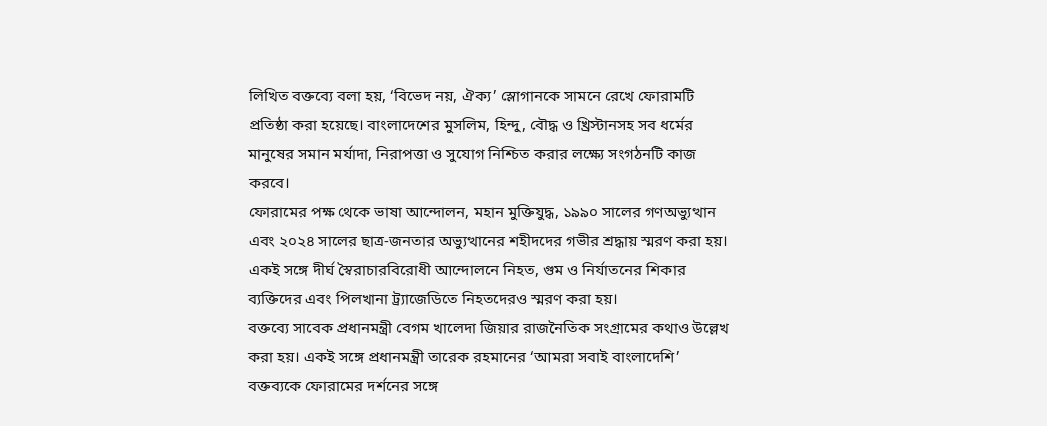লিখিত বক্তব্যে বলা হয়, ‘বিভেদ নয়, ঐক্য’ স্লোগানকে সামনে রেখে ফোরামটি প্রতিষ্ঠা করা হয়েছে। বাংলাদেশের মুসলিম, হিন্দু, বৌদ্ধ ও খ্রিস্টানসহ সব ধর্মের মানুষের সমান মর্যাদা, নিরাপত্তা ও সুযোগ নিশ্চিত করার লক্ষ্যে সংগঠনটি কাজ করবে।
ফোরামের পক্ষ থেকে ভাষা আন্দোলন, মহান মুক্তিযুদ্ধ, ১৯৯০ সালের গণঅভ্যুত্থান এবং ২০২৪ সালের ছাত্র-জনতার অভ্যুত্থানের শহীদদের গভীর শ্রদ্ধায় স্মরণ করা হয়। একই সঙ্গে দীর্ঘ স্বৈরাচারবিরোধী আন্দোলনে নিহত, গুম ও নির্যাতনের শিকার ব্যক্তিদের এবং পিলখানা ট্র্যাজেডিতে নিহতদেরও স্মরণ করা হয়।
বক্তব্যে সাবেক প্রধানমন্ত্রী বেগম খালেদা জিয়ার রাজনৈতিক সংগ্রামের কথাও উল্লেখ করা হয়। একই সঙ্গে প্রধানমন্ত্রী তারেক রহমানের ‘আমরা সবাই বাংলাদেশি’ বক্তব্যকে ফোরামের দর্শনের সঙ্গে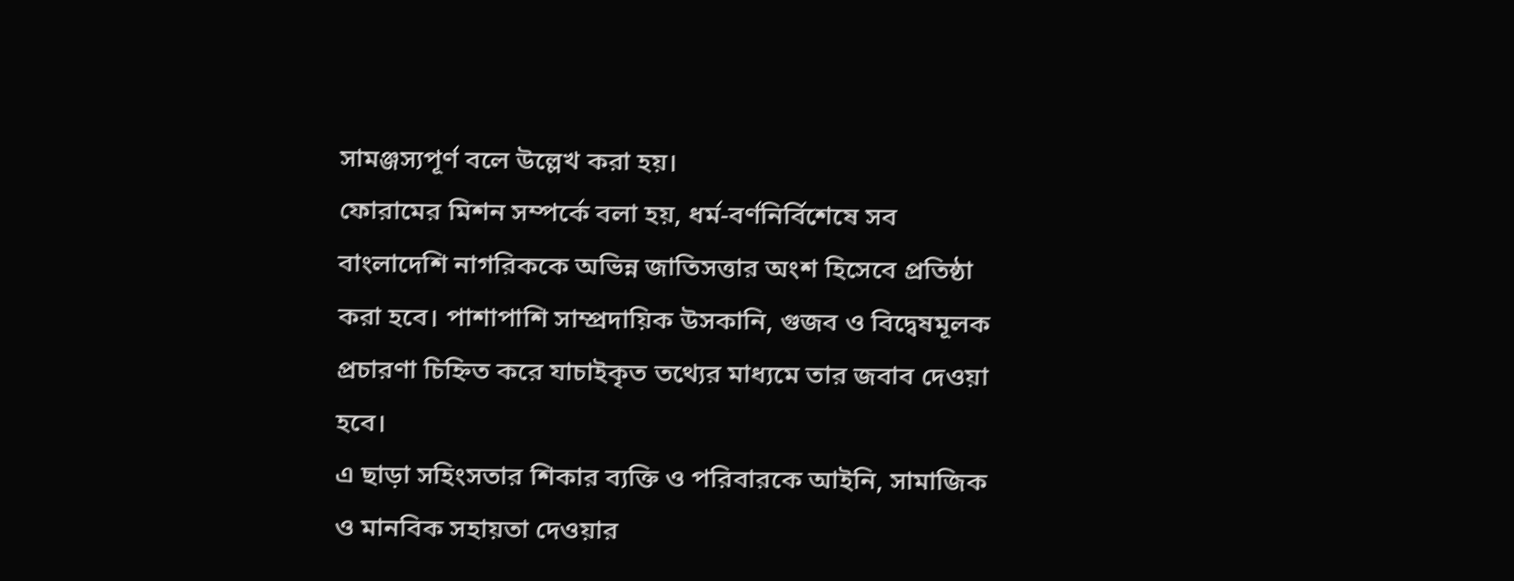সামঞ্জস্যপূর্ণ বলে উল্লেখ করা হয়।
ফোরামের মিশন সম্পর্কে বলা হয়, ধর্ম-বর্ণনির্বিশেষে সব বাংলাদেশি নাগরিককে অভিন্ন জাতিসত্তার অংশ হিসেবে প্রতিষ্ঠা করা হবে। পাশাপাশি সাম্প্রদায়িক উসকানি, গুজব ও বিদ্বেষমূলক প্রচারণা চিহ্নিত করে যাচাইকৃত তথ্যের মাধ্যমে তার জবাব দেওয়া হবে।
এ ছাড়া সহিংসতার শিকার ব্যক্তি ও পরিবারকে আইনি, সামাজিক ও মানবিক সহায়তা দেওয়ার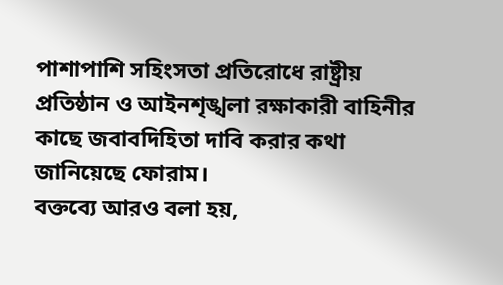পাশাপাশি সহিংসতা প্রতিরোধে রাষ্ট্রীয় প্রতিষ্ঠান ও আইনশৃঙ্খলা রক্ষাকারী বাহিনীর কাছে জবাবদিহিতা দাবি করার কথা জানিয়েছে ফোরাম।
বক্তব্যে আরও বলা হয়,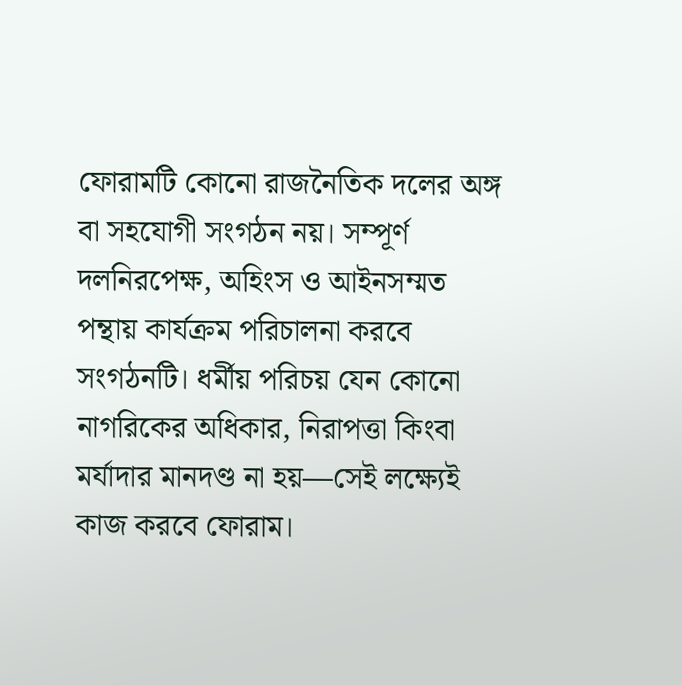ফোরামটি কোনো রাজনৈতিক দলের অঙ্গ বা সহযোগী সংগঠন নয়। সম্পূর্ণ দলনিরপেক্ষ, অহিংস ও আইনসম্মত পন্থায় কার্যক্রম পরিচালনা করবে সংগঠনটি। ধর্মীয় পরিচয় যেন কোনো নাগরিকের অধিকার, নিরাপত্তা কিংবা মর্যাদার মানদণ্ড না হয়—সেই লক্ষ্যেই কাজ করবে ফোরাম।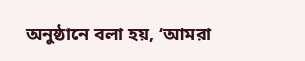অনুষ্ঠানে বলা হয়, ‘আমরা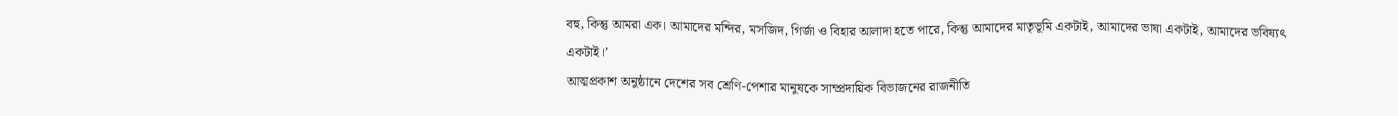বহু, কিন্তু আমরা এক। আমাদের মন্দির, মসজিদ, গির্জা ও বিহার আলাদা হতে পারে, কিন্তু আমাদের মাতৃভূমি একটাই, আমাদের ভাষা একটাই, আমাদের ভবিষ্যৎ একটাই।’
আত্মপ্রকাশ অনুষ্ঠানে দেশের সব শ্রেণি-পেশার মানুষকে সাম্প্রদায়িক বিভাজনের রাজনীতি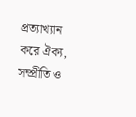প্রত্যাখ্যান করে ঐক্য, সম্প্রীতি ও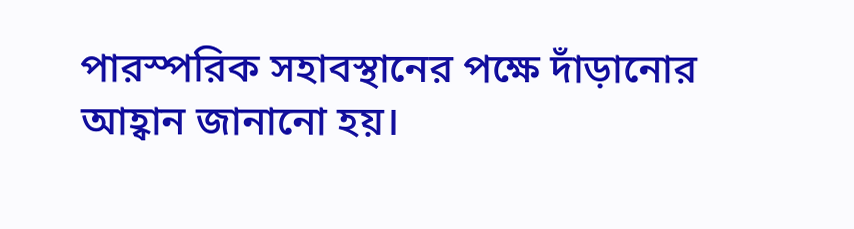পারস্পরিক সহাবস্থানের পক্ষে দাঁড়ানোর আহ্বান জানানো হয়।